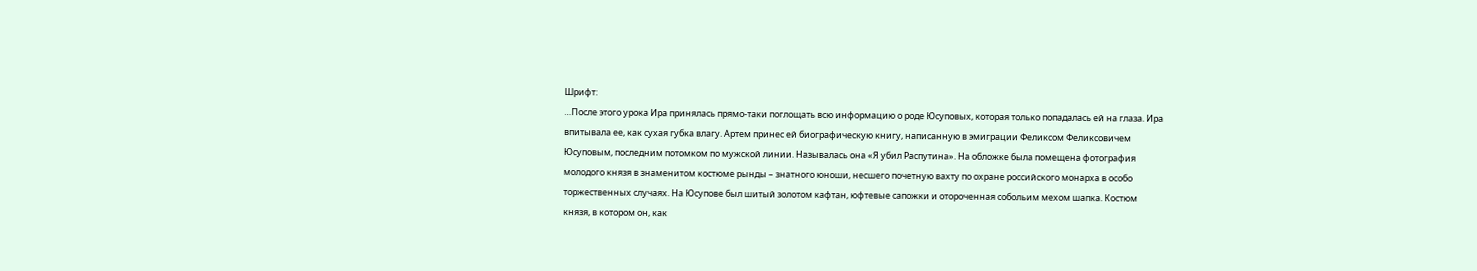Шрифт:
…После этого урока Ира принялась прямо-таки поглощать всю информацию о роде Юсуповых, которая только попадалась ей на глаза. Ира впитывала ее, как сухая губка влагу. Артем принес ей биографическую книгу, написанную в эмиграции Феликсом Феликсовичем Юсуповым, последним потомком по мужской линии. Называлась она «Я убил Распутина». На обложке была помещена фотография молодого князя в знаменитом костюме рынды – знатного юноши, несшего почетную вахту по охране российского монарха в особо торжественных случаях. На Юсупове был шитый золотом кафтан, юфтевые сапожки и отороченная собольим мехом шапка. Костюм князя, в котором он, как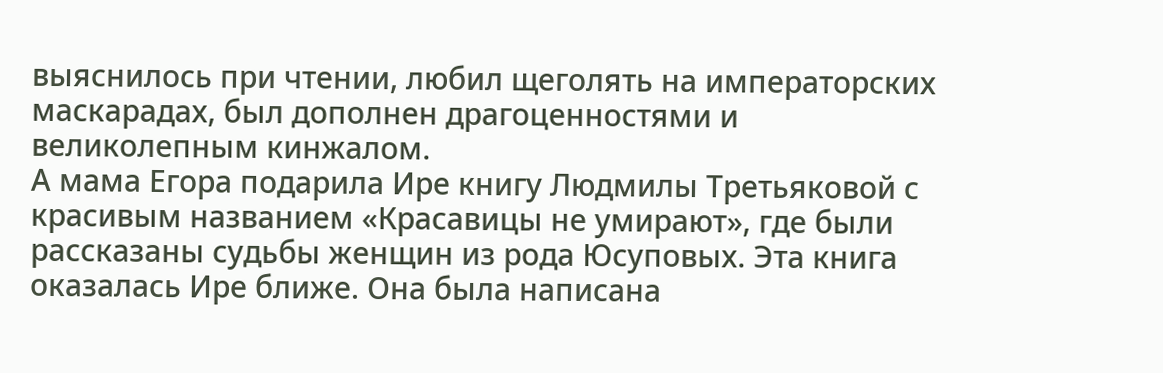выяснилось при чтении, любил щеголять на императорских маскарадах, был дополнен драгоценностями и великолепным кинжалом.
А мама Егора подарила Ире книгу Людмилы Третьяковой с красивым названием «Красавицы не умирают», где были рассказаны судьбы женщин из рода Юсуповых. Эта книга оказалась Ире ближе. Она была написана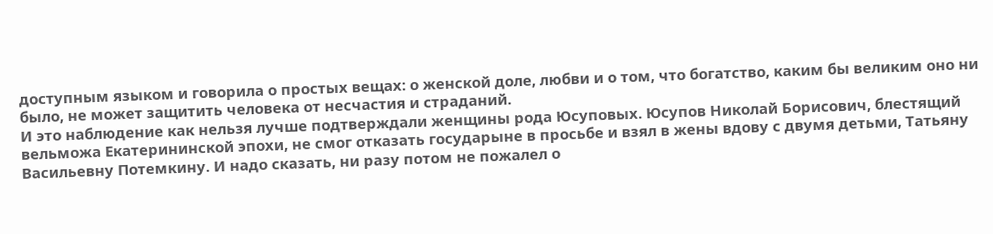доступным языком и говорила о простых вещах: о женской доле, любви и о том, что богатство, каким бы великим оно ни было, не может защитить человека от несчастия и страданий.
И это наблюдение как нельзя лучше подтверждали женщины рода Юсуповых. Юсупов Николай Борисович, блестящий вельможа Екатерининской эпохи, не смог отказать государыне в просьбе и взял в жены вдову с двумя детьми, Татьяну Васильевну Потемкину. И надо сказать, ни разу потом не пожалел о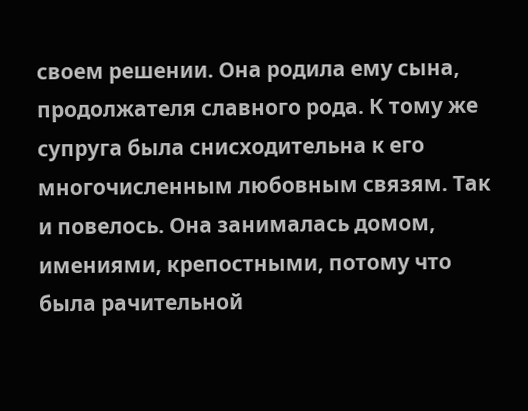своем решении. Она родила ему сына, продолжателя славного рода. К тому же супруга была снисходительна к его многочисленным любовным связям. Так и повелось. Она занималась домом, имениями, крепостными, потому что была рачительной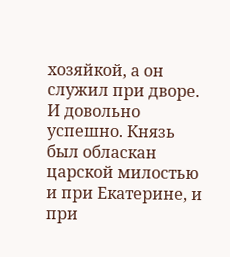хозяйкой, а он служил при дворе. И довольно успешно. Князь был обласкан царской милостью и при Екатерине, и при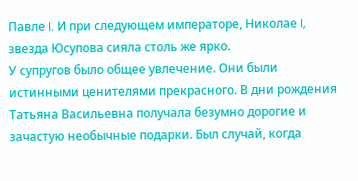Павле I. И при следующем императоре, Николае I, звезда Юсупова сияла столь же ярко.
У супругов было общее увлечение. Они были истинными ценителями прекрасного. В дни рождения Татьяна Васильевна получала безумно дорогие и зачастую необычные подарки. Был случай, когда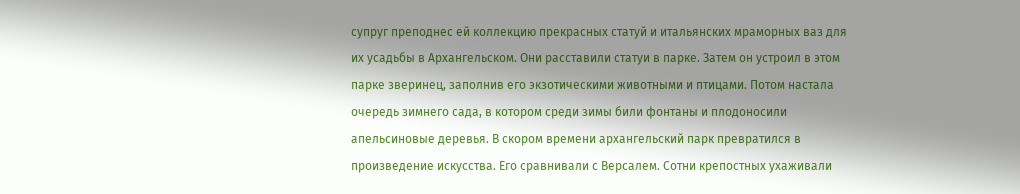супруг преподнес ей коллекцию прекрасных статуй и итальянских мраморных ваз для их усадьбы в Архангельском. Они расставили статуи в парке. Затем он устроил в этом парке зверинец, заполнив его экзотическими животными и птицами. Потом настала очередь зимнего сада, в котором среди зимы били фонтаны и плодоносили апельсиновые деревья. В скором времени архангельский парк превратился в произведение искусства. Его сравнивали с Версалем. Сотни крепостных ухаживали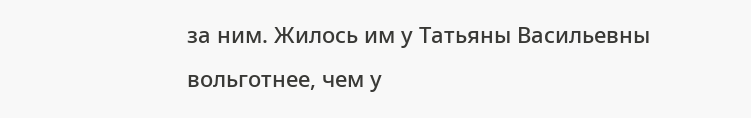за ним. Жилось им у Татьяны Васильевны вольготнее, чем у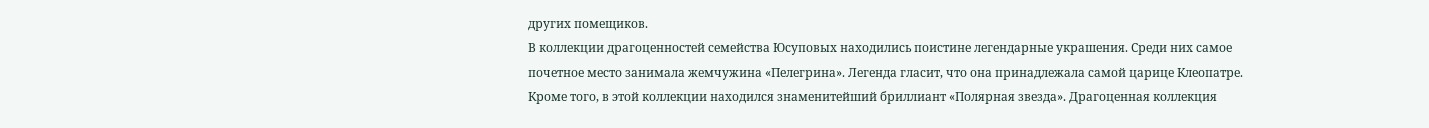других помещиков.
В коллекции драгоценностей семейства Юсуповых находились поистине легендарные украшения. Среди них самое почетное место занимала жемчужина «Пелегрина». Легенда гласит, что она принадлежала самой царице Клеопатре. Кроме того, в этой коллекции находился знаменитейший бриллиант «Полярная звезда». Драгоценная коллекция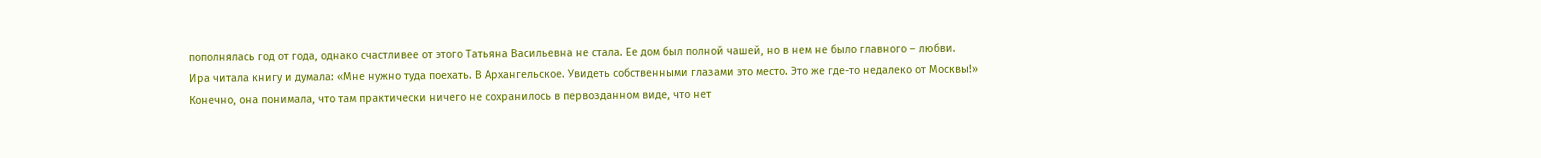пополнялась год от года, однако счастливее от этого Татьяна Васильевна не стала. Ее дом был полной чашей, но в нем не было главного – любви.
Ира читала книгу и думала: «Мне нужно туда поехать. В Архангельское. Увидеть собственными глазами это место. Это же где-то недалеко от Москвы!» Конечно, она понимала, что там практически ничего не сохранилось в первозданном виде, что нет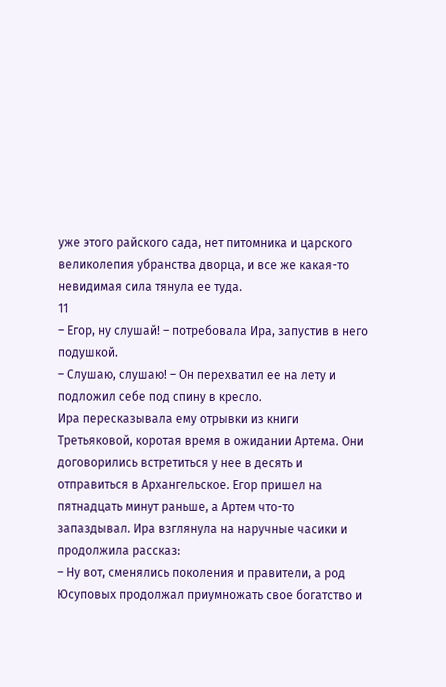уже этого райского сада, нет питомника и царского великолепия убранства дворца, и все же какая-то невидимая сила тянула ее туда.
11
– Егор, ну слушай! – потребовала Ира, запустив в него подушкой.
– Слушаю, слушаю! – Он перехватил ее на лету и подложил себе под спину в кресло.
Ира пересказывала ему отрывки из книги Третьяковой, коротая время в ожидании Артема. Они договорились встретиться у нее в десять и отправиться в Архангельское. Егор пришел на пятнадцать минут раньше, а Артем что-то запаздывал. Ира взглянула на наручные часики и продолжила рассказ:
– Ну вот, сменялись поколения и правители, а род Юсуповых продолжал приумножать свое богатство и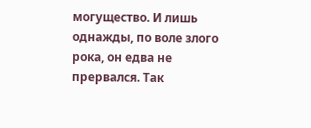могущество. И лишь однажды, по воле злого рока, он едва не прервался. Так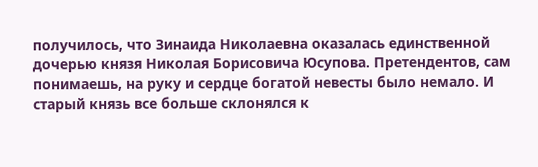получилось, что Зинаида Николаевна оказалась единственной дочерью князя Николая Борисовича Юсупова. Претендентов, сам понимаешь, на руку и сердце богатой невесты было немало. И старый князь все больше склонялся к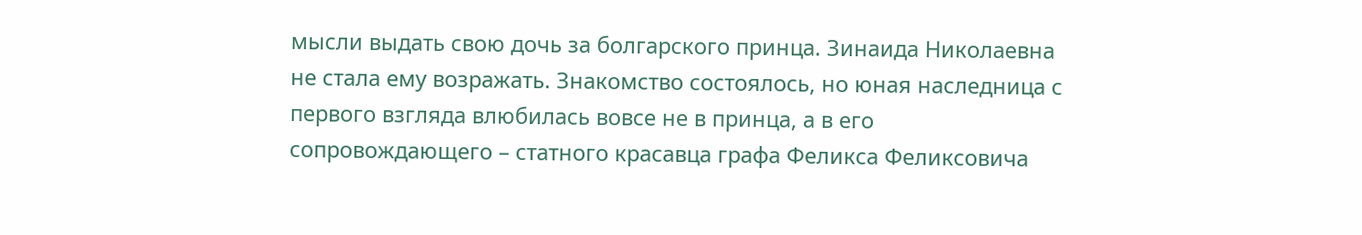мысли выдать свою дочь за болгарского принца. Зинаида Николаевна не стала ему возражать. Знакомство состоялось, но юная наследница с первого взгляда влюбилась вовсе не в принца, а в его сопровождающего – статного красавца графа Феликса Феликсовича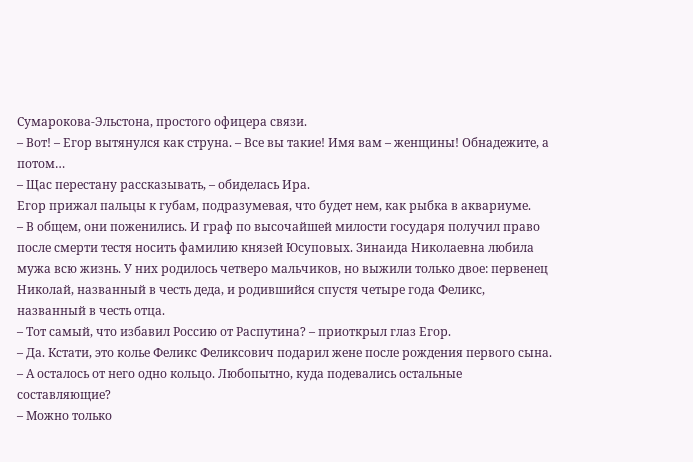Сумарокова-Эльстона, простого офицера связи.
– Вот! – Егор вытянулся как струна. – Все вы такие! Имя вам – женщины! Обнадежите, а потом…
– Щас перестану рассказывать, – обиделась Ира.
Егор прижал пальцы к губам, подразумевая, что будет нем, как рыбка в аквариуме.
– В общем, они поженились. И граф по высочайшей милости государя получил право после смерти тестя носить фамилию князей Юсуповых. Зинаида Николаевна любила мужа всю жизнь. У них родилось четверо мальчиков, но выжили только двое: первенец Николай, названный в честь деда, и родившийся спустя четыре года Феликс, названный в честь отца.
– Тот самый, что избавил Россию от Распутина? – приоткрыл глаз Егор.
– Да. Кстати, это колье Феликс Феликсович подарил жене после рождения первого сына.
– А осталось от него одно кольцо. Любопытно, куда подевались остальные составляющие?
– Можно только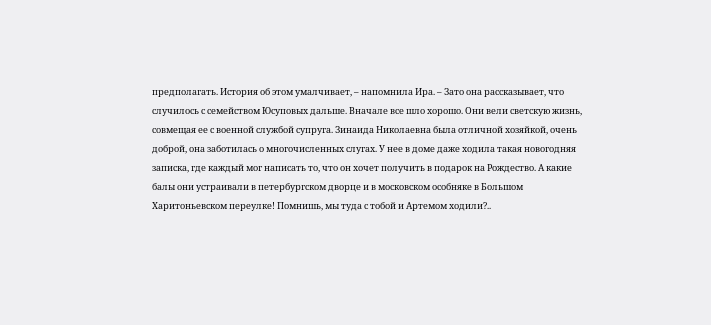предполагать. История об этом умалчивает, – напомнила Ира. – Зато она рассказывает, что случилось с семейством Юсуповых дальше. Вначале все шло хорошо. Они вели светскую жизнь, совмещая ее с военной службой супруга. Зинаида Николаевна была отличной хозяйкой, очень доброй, она заботилась о многочисленных слугах. У нее в доме даже ходила такая новогодняя записка, где каждый мог написать то, что он хочет получить в подарок на Рождество. А какие балы они устраивали в петербургском дворце и в московском особняке в Большом Харитоньевском переулке! Помнишь, мы туда с тобой и Артемом ходили?..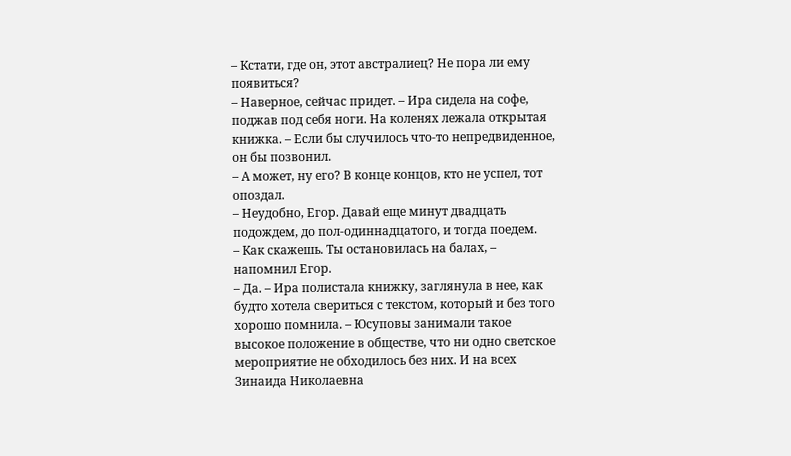– Кстати, где он, этот австралиец? Не пора ли ему появиться?
– Наверное, сейчас придет. – Ира сидела на софе, поджав под себя ноги. На коленях лежала открытая книжка. – Если бы случилось что-то непредвиденное, он бы позвонил.
– А может, ну его? В конце концов, кто не успел, тот опоздал.
– Неудобно, Егор. Давай еще минут двадцать подождем, до пол-одиннадцатого, и тогда поедем.
– Как скажешь. Ты остановилась на балах, – напомнил Егор.
– Да. – Ира полистала книжку, заглянула в нее, как будто хотела свериться с текстом, который и без того хорошо помнила. – Юсуповы занимали такое высокое положение в обществе, что ни одно светское мероприятие не обходилось без них. И на всех Зинаида Николаевна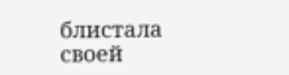блистала своей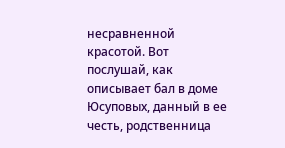несравненной красотой. Вот послушай, как описывает бал в доме Юсуповых, данный в ее честь, родственница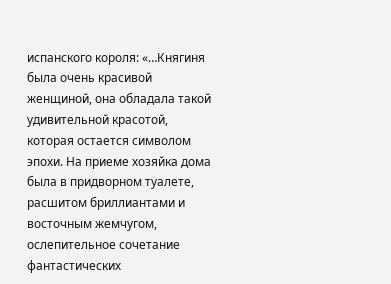испанского короля: «…Княгиня была очень красивой женщиной, она обладала такой удивительной красотой, которая остается символом эпохи. На приеме хозяйка дома была в придворном туалете, расшитом бриллиантами и восточным жемчугом, ослепительное сочетание фантастических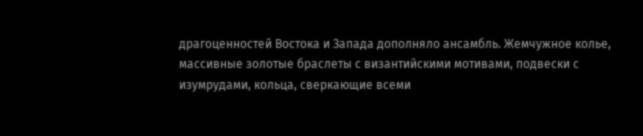драгоценностей Востока и Запада дополняло ансамбль. Жемчужное колье, массивные золотые браслеты с византийскими мотивами, подвески с изумрудами, кольца, сверкающие всеми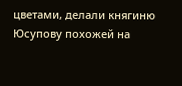цветами, делали княгиню Юсупову похожей на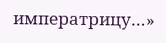императрицу…»